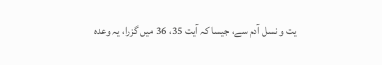یت و نسل آدم سے، جیسا کہ آیت 35، 36 میں گزرا، یہ وعدہ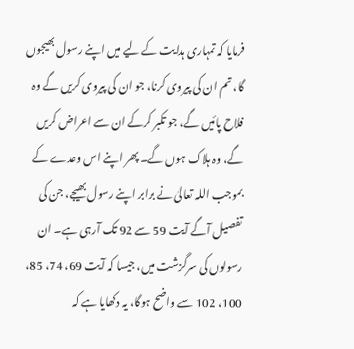فرمایا کہ تمہاری ہدایت کے لیے میں اپنے رسول بھیجوں گا، تم ان کی پیروی کرنا، جو ان کی پیروی کریں گے وہ فلاح پائیں گے، جو تکبر کرکے ان سے اعراض کریں گے، وہ ہلاک ہوں گے۔ پھر اپنے اس وعدے کے بموجب اللہ تعالیٰ نے برابر اپنے رسول بھیجے، جن کی تفصیل آگے آیت 59 سے 92 تک آرہی ہے۔ ان رسولوں کی سرگزشت میں، جیسا کہ آیت 69، 74، 85، 100، 102 سے واضح ہوگا، یہ دکھایا ہے کہ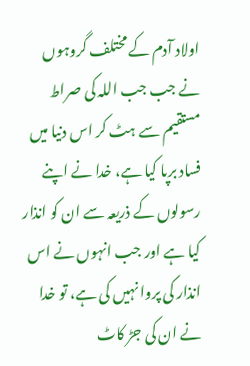اولاد آدم کے مختلف گروہوں نے جب جب اللہ کی صراط مستقیم سے ہٹ کر اس دنیا میں فساد برپا کیا ہے، خدا نے اپنے رسولوں کے ذریعہ سے ان کو انذار کیا ہے اور جب انہوں نے اس انذار کی پروا نہیں کی ہے، تو خدا نے ان کی جڑ کاٹ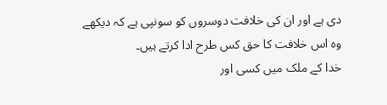دی ہے اور ان کی خلافت دوسروں کو سونپی ہے کہ دیکھے وہ اس خلافت کا حق کس طرح ادا کرتے ہیں۔
خدا کے ملک میں کسی اور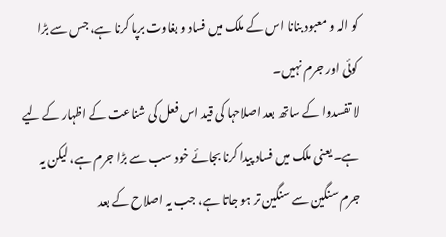کو الہ و معبود بنانا اس کے ملک میں فساد و بغاوت برپا کرنا ہے، جس سے بڑا کوئی اور جرم نہیں۔
لا تفسدوا کے ساتھ بعد اصلاحہا کی قید اس فعل کی شناعت کے اظہار کے لیے ہے۔ یعنی ملک میں فساد پیدا کرنا بجائے خود سب سے بڑا جرم ہے، لیکن یہ جرم سنگین سے سنگین تر ہو جاتا ہے، جب یہ اصلاح کے بعد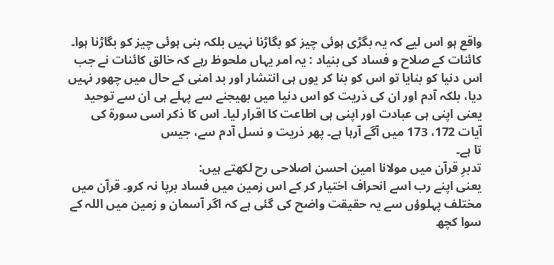واقع ہو اس لیے کہ یہ بگڑی ہوئی چیز کو بگاڑنا نہیں بلکہ بنی ہوئی چیز کو بگاڑنا ہوا۔
کائنات کے صلاح و فساد کی بنیاد : یہ امر یہاں ملحوظ رہے کہ خالق کائنات نے جب اس دنیا کو بنایا تو اس کو بنا کر یوں ہی انتشار اور بد امنی کے حال میں چھور نہیں دیا، بلکہ آدم اور ان کی ذریت کو اس دنیا میں بھیجنے سے پہلے ہی ان سے توحید یعنی اپنی ہی عبادت اور اپنی ہی اطاعت کا اقرار لیا۔ اس کا ذکر اسی سورة کی آیات 172، 173 میں آگے آرہا ہے۔ پھر ذریت و نسل آدم سے، جیس
تا ہے۔
تدبرِ قرآن میں مولانا امین احسن اصلاحی رح لکھتے ہیں:
یعنی اپنے رب اسے انحراف اختیار کر کے اس زمین میں فساد برپا نہ کرو۔ قرآن میں مختلف پہلوؤں سے یہ حقیقت واضح کی گئی ہے کہ اگر آسمان و زمین میں اللہ کے سوا کچھ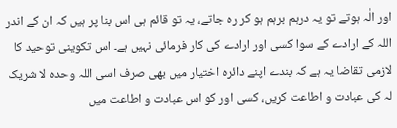اور الٰہ ہوتے تو یہ درہم برہم ہو کر رہ جاتے، یہ تو قائم ہی اس بنا پر ہیں کہ ان کے اندر اللہ کے ارادے کے سوا کسی اور ارادے کی کار فرمائی نہیں ہے۔ اس تکوینی توحید کا لازمی تقاضا یہ ہے کہ بندے اپنے دائرہ اختیار میں بھی صرف اسی اللہ وحدہ لا شریک لہ کی عبادت و اطاعت کریں، کسی اور کو اس عبادت و اطاعت میں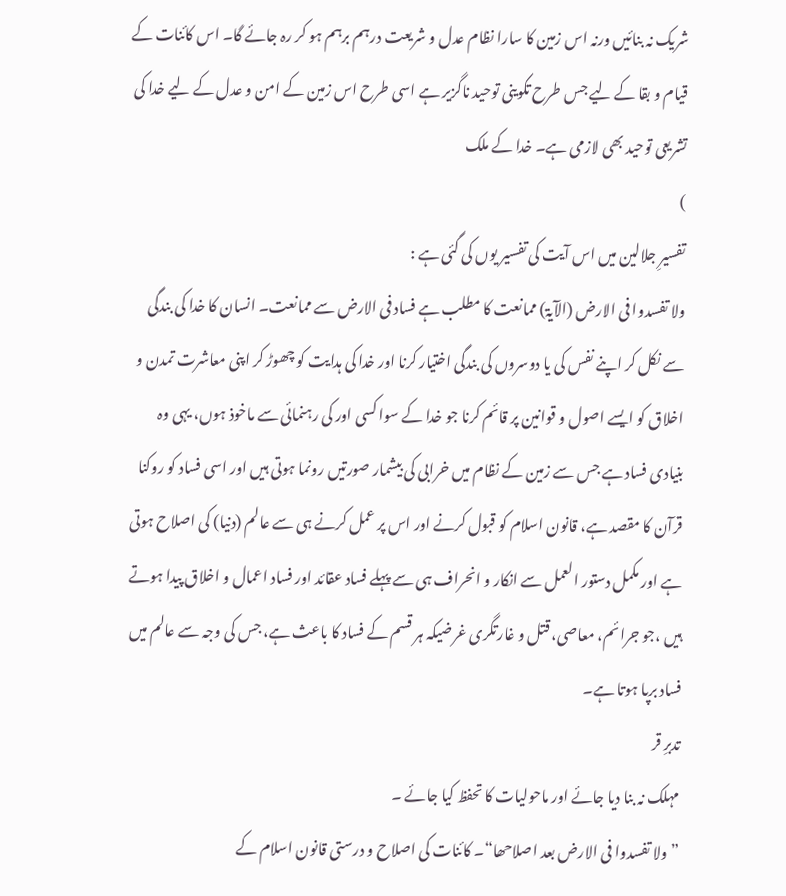شریک نہ بنائیں ورنہ اس زمین کا سارا نظام عدل و شریعت درہم برہم ہو کر رہ جائے گا۔ اس کائنات کے قیام و بقا کے لیے جس طرح تکوینی توحید ناگزیر ہے اسی طرح اس زمین کے امن و عدل کے لیے خدا کی تشریعی توحید بھی لازمی ہے۔ خدا کے ملک
)
تفسیرِ جلالین میں اس آیت کی تفسیر یوں کی گئی ہے :
ولا تفسدوا فی الارض (الآیۃ) ممانعت کا مطلب ہے فساد فی الارض سے ممانعت۔ انسان کا خدا کی بندگی سے نکل کر اپنے نفس کی یا دوسروں کی بندگی اختیار کرنا اور خدا کی ہدایت کو چھوڑ کر اپنی معاشرت تمدن و اخلاق کو ایسے اصول و قوانین پر قائم کرنا جو خدا کے سوا کسی اور کی رہنمائی سے ماخوذ ہوں، یہی وہ بنیادی فساد ہے جس سے زمین کے نظام میں خرابی کی بیشمار صورتیں رونما ہوتی ہیں اور اسی فساد کو روکنا قرآن کا مقصد ہے، قانون اسلام کو قبول کرنے اور اس پر عمل کرنے ہی سے عالم (دنیا) کی اصلاح ہوتی ہے اور مکمل دستور العمل سے انکار و انحراف ہی سے پہلے فساد عقائد اور فساد اعمال و اخلاق پیدا ہوتے ہیں ،جو جرائم، معاصی، قتل و غارتگری غرضیکہ ہر قسم کے فساد کا باعث ہے، جس کی وجہ سے عالم میں فساد برپا ہوتا ہے۔
تدبرِ قر
مہلک نہ بنا دیا جائے اور ماحولیات کا تحفظ کیا جائے ۔
”ولا تفسدوا فی الارض بعد اصلاحھا“۔ کائنات کی اصلاح و درستی قانون اسلام کے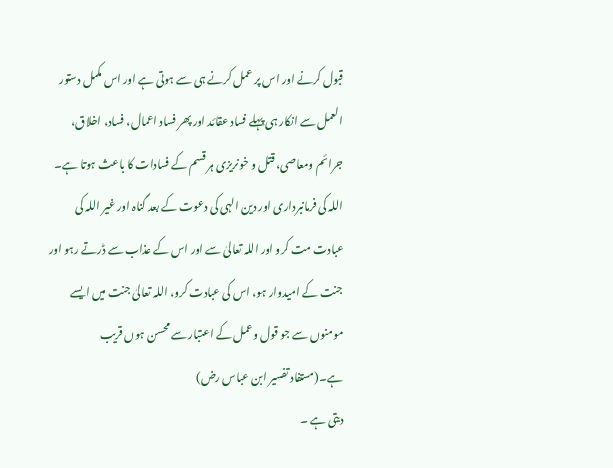قبول کرنے اور اس پر عمل کرنے ہی سے ہوتی ہے اور اس مکمل دستور العمل سے انکار ہی پہلے فساد عقائد اور پھر فساد اعمال، فساد، اخلاق، جرائم ومعاصی، قتل و خونریزی ہر قسم کے فسادات کا باعث ہوتا ہے۔
اللہ کی فرمانبرداری اور دین الہی کی دعوت کے بعد گناہ اور غیر اللہ کی عبادت مت کرو اور اللہ تعالیٰ سے اور اس کے عذاب سے ڈرتے رہو اور جنت کے امیدوار ہو، اس کی عبادت کرو، اللہ تعالیٰ جنت میں ایسے مومنوں سے جو قول وعمل کے اعتبار سے محسن ہوں قریب ہے۔(مستفاد تفسیر ابن عباس رض)
دیتی ہے ۔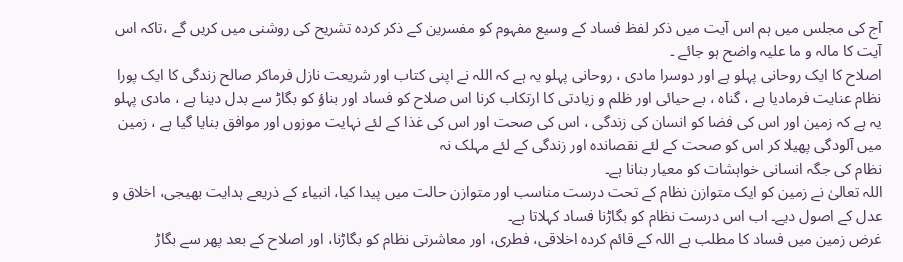آج کی مجلس میں ہم اس آیت میں ذکر لفظ فساد کے وسیع مفہوم کو مفسرین کے ذکر کردہ تشریح کی روشنی میں کریں گے ،تاکہ اس آیت کا مالہ و ما علیہ واضح ہو جائے ۔
اصلاح کا ایک روحانی پہلو ہے اور دوسرا مادی ، روحانی پہلو یہ ہے کہ اللہ نے اپنی کتاب اور شریعت نازل فرماکر صالح زندگی کا ایک پورا نظام عنایت فرمادیا ہے ، گناہ ، بے حیائی اور ظلم و زیادتی کا ارتکاب کرنا اس صلاح کو فساد اور بناؤ کو بگاڑ سے بدل دینا ہے ، مادی پہلو یہ ہے کہ زمین اور اس کی فضا کو انسان کی زندگی ، اس کی صحت اور اس کی غذا کے لئے نہایت موزوں اور موافق بنایا گیا ہے ، زمین میں آلودگی پھیلا کر اس کو صحت کے لئے نقصاندہ اور زندگی کے لئے مہلک نہ
نظام کی جگہ انسانی خواہشات کو معیار بنانا ہے۔
اللہ تعالیٰ نے زمین کو ایک متوازن نظام کے تحت درست مناسب اور متوازن حالت میں پیدا کیا، انبیاء کے ذریعے ہدایت بھیجی، اخلاق و عدل کے اصول دیے۔ اب اس درست نظام کو بگاڑنا فساد کہلاتا ہے۔
غرض زمین میں فساد کا مطلب ہے اللہ کے قائم کردہ اخلاقی، فطری، اور معاشرتی نظام کو بگاڑنا، اور اصلاح کے بعد پھر سے بگاڑ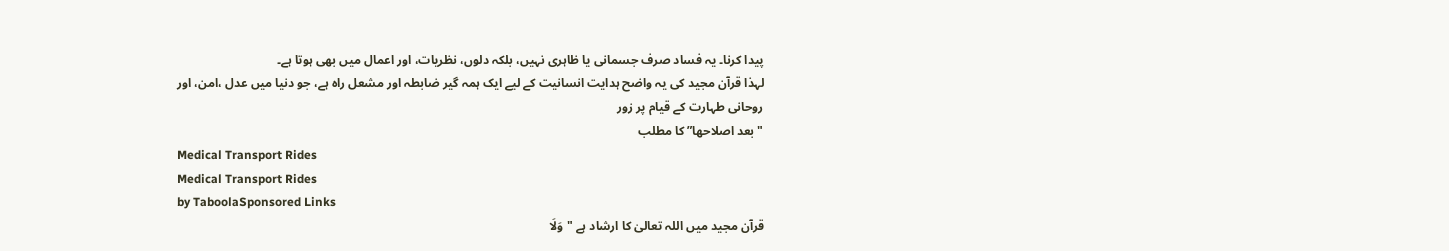پیدا کرنا۔ یہ فساد صرف جسمانی یا ظاہری نہیں، بلکہ دلوں، نظریات، اور اعمال میں بھی ہوتا ہے۔
لہذا قرآن مجید کی یہ واضح ہدایت انسانیت کے لیے ایک ہمہ گیر ضابطہ اور مشعل راہ ہے، جو دنیا میں عدل ،امن، اور روحانی طہارت کے قیام پر زور
"بعد اصلاحھا” کا مطلب
Medical Transport Rides
Medical Transport Rides
by TaboolaSponsored Links
قرآن مجید میں اللہ تعالیٰ کا ارشاد ہے "وَلَا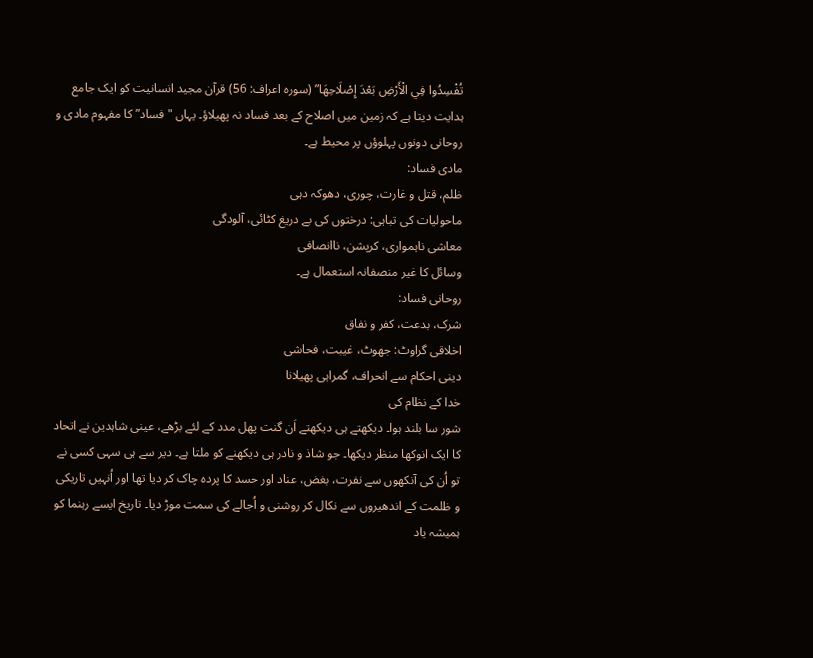تُفْسِدُوا فِي الْأَرْضِ بَعْدَ إِصْلَاحِهَا” (سورہ اعراف: 56) قرآن مجید انسانیت کو ایک جامع ہدایت دیتا ہے کہ زمین میں اصلاح کے بعد فساد نہ پھیلاؤ۔ یہاں "فساد” کا مفہوم مادی و روحانی دونوں پہلوؤں پر محیط ہے۔
مادی فساد:
ظلم، قتل و غارت، چوری، دھوکہ دہی
ماحولیات کی تباہی: درختوں کی بے دریغ کٹائی، آلودگی
معاشی ناہمواری، کرپشن، ناانصافی
وسائل کا غیر منصفانہ استعمال ہے۔
روحانی فساد:
شرک، بدعت، کفر و نفاق
اخلاقی گراوٹ: جھوٹ، غیبت، فحاشی
دینی احکام سے انحراف، گمراہی پھیلانا
خدا کے نظام کی
شور سا بلند ہوا۔ دیکھتے ہی دیکھتے اَن گنت پھل مدد کے لئے بڑھے، عینی شاہدین نے اتحاد کا ایک انوکھا منظر دیکھا۔ جو شاذ و نادر ہی دیکھنے کو ملتا ہے۔ دیر سے ہی سہی کسی نے تو اُن کی آنکھوں سے نفرت، بغض، عناد اور حسد کا پردہ چاک کر دیا تھا اور اُنہیں تاریکی و ظلمت کے اندھیروں سے نکال کر روشنی و اُجالے کی سمت موڑ دیا۔ تاریخ ایسے رہنما کو ہمیشہ یاد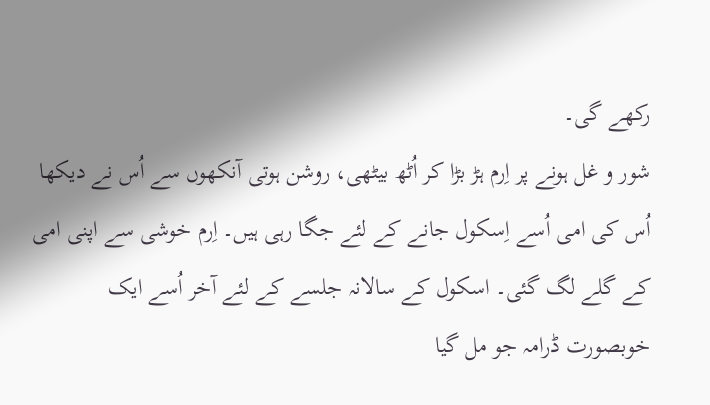رکھے گی۔
شور و غل ہونے پر اِرم ہڑ بڑا کر اُٹھ بیٹھی، روشن ہوتی آنکھوں سے اُس نے دیکھا اُس کی امی اُسے اِسکول جانے کے لئے جگا رہی ہیں۔ اِرم خوشی سے اپنی امی کے گلے لگ گئی۔ اسكول کے سالانہ جلسے کے لئے آخر اُسے ایک خوبصورت ڈرامہ جو مل گیا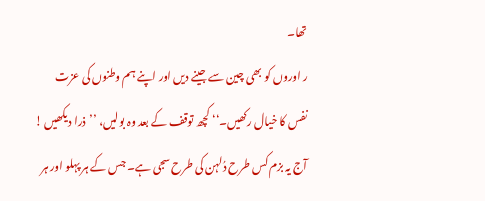تھا۔
ر اوروں کو بھی چین سے جینے دیں اور اپنے ہم وطنوں کی عزت نفس کا خیال رکھیں۔‘‘ کچھ توقف کے بعد وہ بولیں، ’’ذرا دیکھیں ! آج یہ بزم کس طرح دُلہن کی طرح سجی ہے۔ جس کے ہر پہلو اور ہر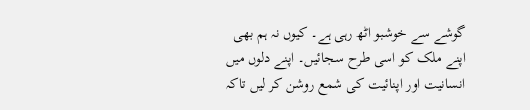گوشے سے خوشبو اٹھ رہی ہے۔ کیوں نہ ہم بھی اپنے ملک کو اسی طرح سجائیں۔ اپنے دلوں میں انسانیت اور اپنائیت کی شمع روشن کر لیں تاکہ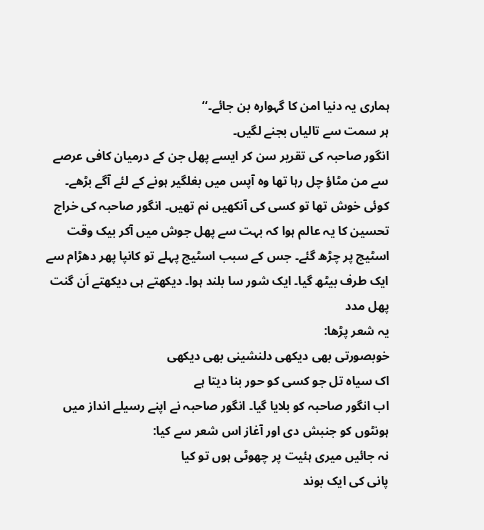ہماری یہ دنیا امن کا گہوارہ بن جائے۔‘‘
ہر سمت سے تالیاں بجنے لگیں۔
انگور صاحبہ کی تقریر سن کر ایسے پھل جن کے درمیان کافی عرصے سے من مٹاؤ چل رہا تھا وہ آپس میں بغلگیر ہونے کے لئے آگے بڑھے۔ کوئی خوش تھا تو کسی کی آنکھیں نم تھیں۔ انگور صاحبہ کی خراج تحسین کا یہ عالم ہوا کہ بہت سے پھل جوش میں آکر بیک وقت اسٹیج پر چڑھ گئے۔ جس کے سبب اسٹیج پہلے تو کانپا پھر دھڑام سے ایک طرف بیٹھ گیا۔ ایک شور سا بلند ہوا۔ دیکھتے ہی دیکھتے اَن گنت پھل مدد
یہ شعر پڑھا:
خوبصورتی بھی دیکھی دلنشینی بھی دیکھی
اک سیاہ تل جو کسی کو حور بنا دیتا ہے
اب انگور صاحبہ کو بلایا گیا۔ انگور صاحبہ نے اپنے رسیلے انداز میں ہونٹوں کو جنبش دی اور آغاز اس شعر سے کیا:
نہ جائیں میری ہئیت پر چھوٹی ہوں تو کیا
پانی کی ایک بوند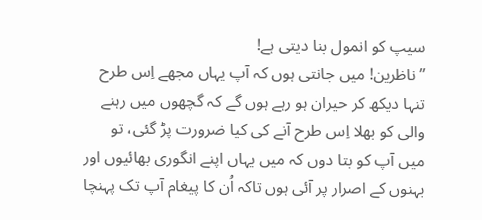سیپ کو انمول بنا دیتی ہے!
’’ناظرین! میں جانتی ہوں کہ آپ یہاں مجھے اِس طرح تنہا دیکھ کر حیران ہو رہے ہوں گے کہ گچھوں میں رہنے والی کو بھلا اِس طرح آنے کی کیا ضرورت پڑ گئی، تو میں آپ کو بتا دوں کہ میں یہاں اپنے انگوری بھائیوں اور بہنوں کے اصرار پر آئی ہوں تاکہ اُن کا پیغام آپ تک پہنچا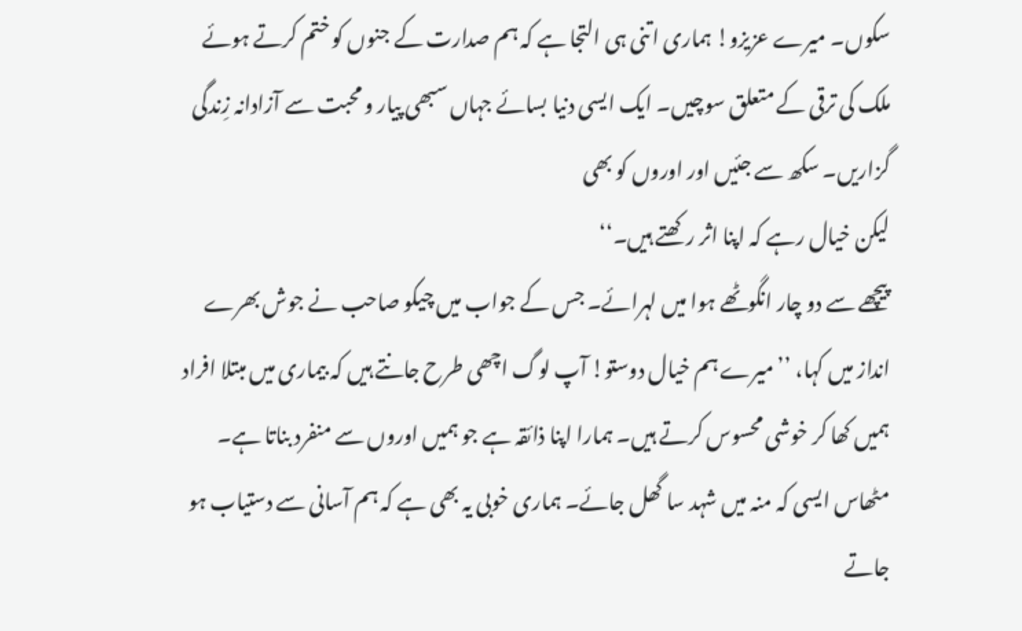سکوں۔ میرے عزیزو! ہماری اتنی ہی التجا ہے کہ ہم صدارت کے جنوں کو ختم کرتے ہوئے ملک کی ترقی کے متعلق سوچیں۔ ایک ایسی دنیا بسائے جہاں سبھی پیار و محبت سے آزادانہ زِندگی گزاریں۔ سکھ سے جئیں اور اوروں کو بھی
لیکن خیال رہے کہ اپنا اثر رکھتے ہیں۔‘‘
پیچھے سے دو چار انگوٹھے ہوا میں لہرائے۔ جس کے جواب میں چیکو صاحب نے جوش بھرے انداز میں کہا، ’’میرے ہم خیال دوستو! آپ لوگ اچھی طرح جانتے ہیں کہ بیماری میں مبتلا افراد ہمیں کھا کر خوشی محسوس کرتے ہیں۔ ہمارا اپنا ذائقہ ہے جو ہمیں اوروں سے منفرد بناتا ہے۔ مٹھاس ایسی کہ منہ میں شہد سا گھل جائے۔ ہماری خوبی یہ بھی ہے کہ ہم آسانی سے دستیاب ہو جاتے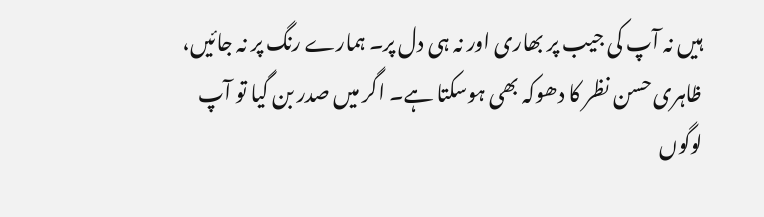ہیں نہ آپ کی جیب پر بھاری اور نہ ہی دل پر۔ ہمارے رنگ پر نہ جائیں، ظاہری حسن نظر کا دھوکہ بھی ہوسکتا ہے۔ اگر میں صدر بن گیا تو آپ لوگوں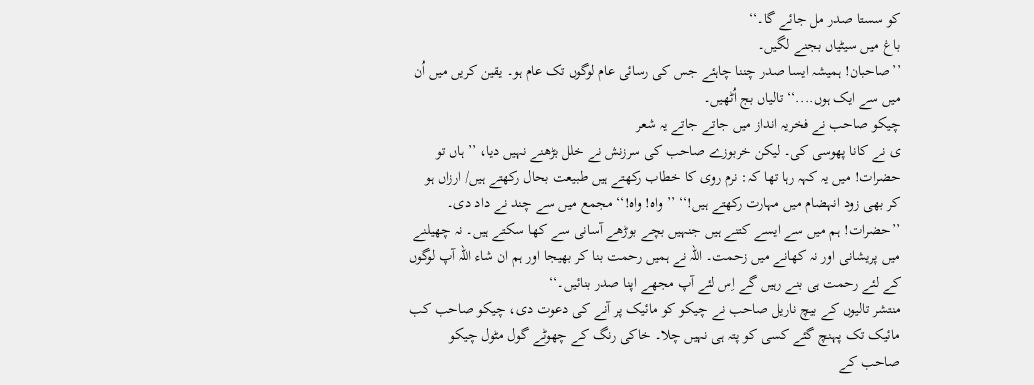کو سستا صدر مل جائے گا۔‘‘
باغ میں سیٹیاں بجنے لگیں۔
’’صاحبان! ہمیشہ ایسا صدر چننا چاہئے جس کی رسائی عام لوگوں تک عام ہو۔ یقین کریں میں اُن میں سے ایک ہوں....‘‘ تالیاں بج اُٹھیں۔
چیکو صاحب نے فخریہ انداز میں جاتے جاتے یہ شعر
ی نے کانا پھوسی کی۔ لیکن خربوزے صاحب کی سرزنش نے خلل بڑھنے نہیں دیا، ’’ ہاں تو حضرات! میں یہ کہہ رہا تھا کہ: نرم روی کا خطاب رکھتے ہیں طبیعت بحال رکھتے ہیں/ ارزاں ہو کر بھی زود انہضام میں مہارت رکھتے ہیں!‘‘ ’’واہ! واہ!‘‘ مجمع میں سے چند نے داد دی۔
’’حضرات! ہم میں سے ایسے کتنے ہیں جنہیں بچے بوڑھے آسانی سے کھا سکتے ہیں۔ نہ چھیلنے میں پریشانی اور نہ کھانے میں زحمت۔ اللہ نے ہمیں رحمت بنا کر بھیجا اور ہم ان شاء اللہ آپ لوگوں کے لئے رحمت ہی بنے رہیں گے اِس لئے آپ مجھے اپنا صدر بنائیں۔‘‘
منتشر تالیوں کے بیچ ناریل صاحب نے چیکو کو مائیک پر آنے کی دعوت دی، چیکو صاحب کب مائیک تک پہنچ گئے کسی کو پتہ ہی نہیں چلا۔ خاکی رنگ کے چھوٹے گول مٹول چیکو صاحب کے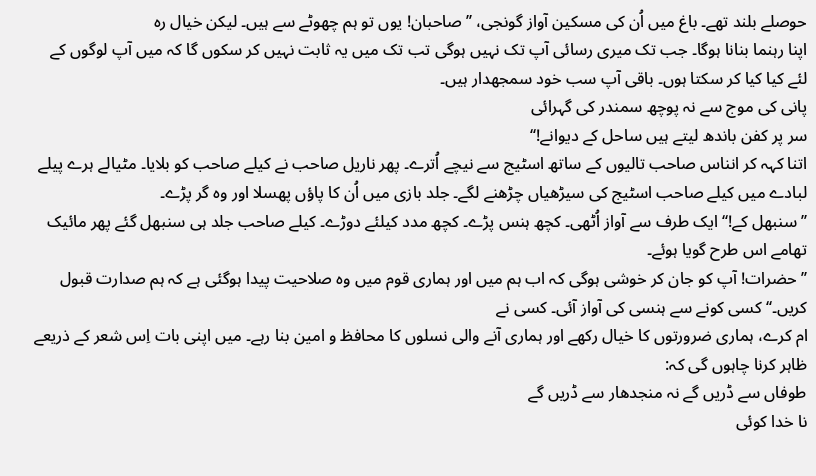حوصلے بلند تھے۔ باغ میں اُن کی مسکین آواز گونجی، ’’صاحبان! یوں تو ہم چھوٹے سے ہیں۔ لیکن خیال رہ
اپنا رہنما بنانا ہوگا۔ جب تک میری رسائی آپ تک نہیں ہوگی تب تک میں یہ ثابت نہیں کر سکوں گا کہ میں آپ لوگوں کے لئے کیا کیا کر سکتا ہوں۔ باقی آپ سب خود سمجھدار ہیں۔
پانی کی موج سے نہ پوچھ سمندر کی گہرائی
سر پر کفن باندھ لیتے ہیں ساحل کے دیوانے!‘‘
اتنا کہہ کر انناس صاحب تالیوں کے ساتھ اسٹیج سے نیچے اُترے۔ پھر ناریل صاحب نے کیلے صاحب کو بلایا۔ مٹیالے ہرے پیلے لبادے میں کیلے صاحب اسٹیج کی سیڑھیاں چڑھنے لگے۔ جلد بازی میں اُن کا پاؤں پھسلا اور وہ گر پڑے۔
’’سنبھل کے!‘‘ ایک طرف سے آواز اُٹھی۔ کچھ ہنس پڑے۔ کچھ مدد کیلئے دوڑے۔ کیلے صاحب جلد ہی سنبھل گئے پھر مائیک تھامے اس طرح گویا ہوئے۔
’’حضرات! آپ کو جان کر خوشی ہوگی کہ اب ہم میں اور ہماری قوم میں وہ صلاحیت پیدا ہوگئی ہے کہ ہم صدارت قبول کریں۔‘‘ کسی کونے سے ہنسی کی آواز آئی۔ کسی نے
ام کرے، ہماری ضرورتوں کا خیال رکھے اور ہماری آنے والی نسلوں کا محافظ و امین بنا رہے۔ میں اپنی بات اِس شعر کے ذریعے ظاہر کرنا چاہوں گی کہ:
طوفاں سے ڈریں گے نہ منجدھار سے ڈریں گے
نا خدا کوئی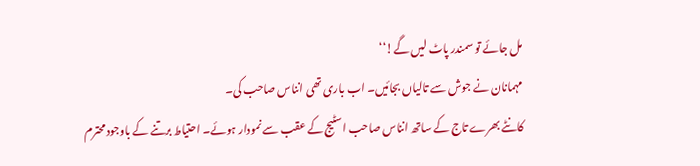مل جائے تو سمندر پاٹ لیں گے!‘‘
مہمانان نے جوش سے تالیاں بجائیں۔ اب باری تھی انناس صاحب کی۔
کانٹے بھرے تاج کے ساتھ انناس صاحب اسٹیج کے عقب سے نمودار ہوئے۔ احتیاط برتنے کے باوجود محترم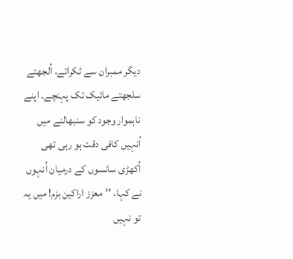دیگر ممبران سے ٹکراتے، اُلجھتے سلجھتے مائیک تک پہنچے۔ اپنے ناہموار وجود کو سنبھالنے میں اُنہیں کافی دقت ہو رہی تھی اُکھڑی سانسوں کے درمیان اُنہوں نے کہا، ’’معزز اراکین بزم! میں یہ تو نہیں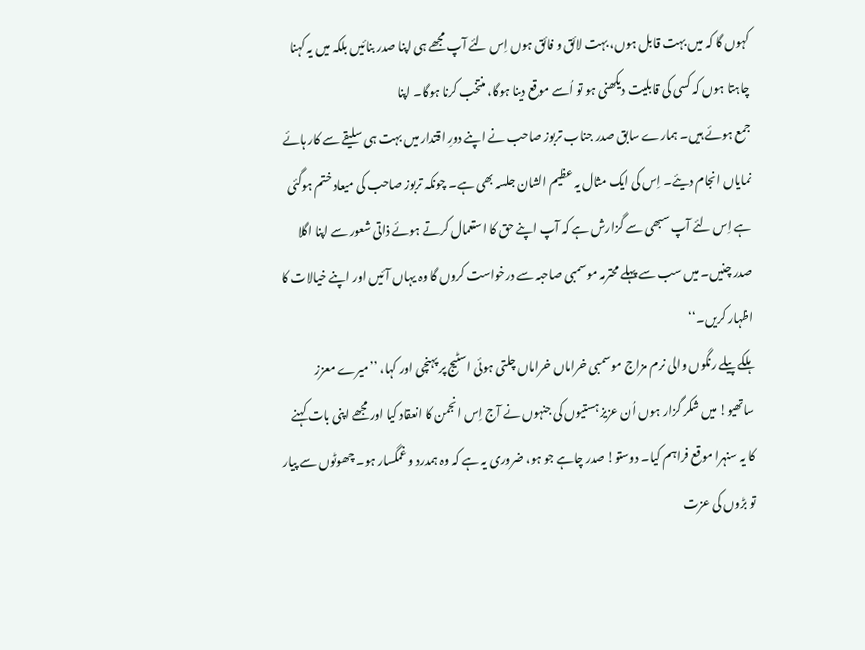کہوں گا کہ میں بہت قابل ہوں، بہت لائق و فائق ہوں اِس لئے آپ مجھے ہی اپنا صدر بنائیں بلکہ میں یہ کہنا چاہتا ہوں کہ کسی کی قابلیت دیکھنی ہو تو اُسے موقع دینا ہوگا، منتخب کرنا ہوگا۔ اپنا
جمع ہوئے ہیں۔ ہمارے سابق صدر جناب تربوز صاحب نے اپنے دورِ اقتدار میں بہت ہی سلیقے سے کار ہائے نمایاں انجام دیئے۔ اِس کی ایک مثال یہ عظیم الشان جلسہ بھی ہے۔ چونکہ تربوز صاحب کی میعاد ختم ہوگئی ہے اِس لئے آپ سبھی سے گزارش ہے کہ آپ اپنے حق کا استعمال کرتے ہوئے ذاتی شعور سے اپنا اگلا صدر چنیں۔ میں سب سے پہلے محترمہ موسمبی صاحبہ سے درخواست کروں گا وہ یہاں آئیں اور اپنے خیالات کا اظہار کریں۔‘‘
ہلکے پیلے رنگوں والی نرم مزاج موسمبی خراماں خراماں چلتی ہوئی اسٹیج پر پہنچی اور کہا، ’’میرے معزز ساتھیو! میں شکر گزار ہوں اُن عزیز ہستیوں کی جنہوں نے آج اِس انجمن کا انعقاد کیا اور مجھے اپنی بات کہنے کا یہ سنہرا موقع فراہم کیا۔ دوستو! صدر چاہے جو ہو، ضروری یہ ہے کہ وہ ہمدرد و غمگسار ہو۔ چھوٹوں سے پیار تو بڑوں کی عزت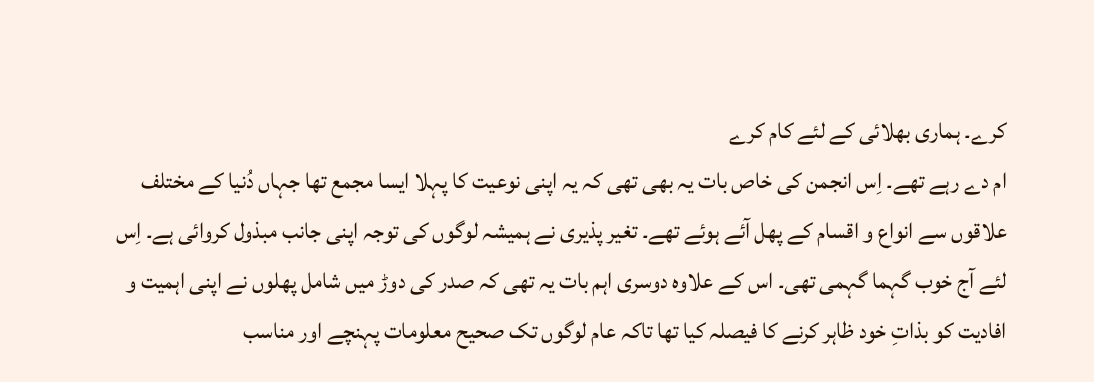کرے۔ ہماری بھلائی کے لئے کام کرے
ام دے رہے تھے۔ اِس انجمن کی خاص بات یہ بھی تھی کہ یہ اپنی نوعیت کا پہلا ایسا مجمع تھا جہاں دُنیا کے مختلف علاقوں سے انواع و اقسام کے پھل آئے ہوئے تھے۔ تغیر پذیری نے ہمیشہ لوگوں کی توجہ اپنی جانب مبذول کروائی ہے۔ اِس لئے آج خوب گہما گہمی تھی۔ اس کے علاوہ دوسری اہم بات یہ تھی کہ صدر کی دوڑ میں شامل پھلوں نے اپنی اہمیت و افادیت کو بذاتِ خود ظاہر کرنے کا فیصلہ کیا تھا تاکہ عام لوگوں تک صحیح معلومات پہنچے اور مناسب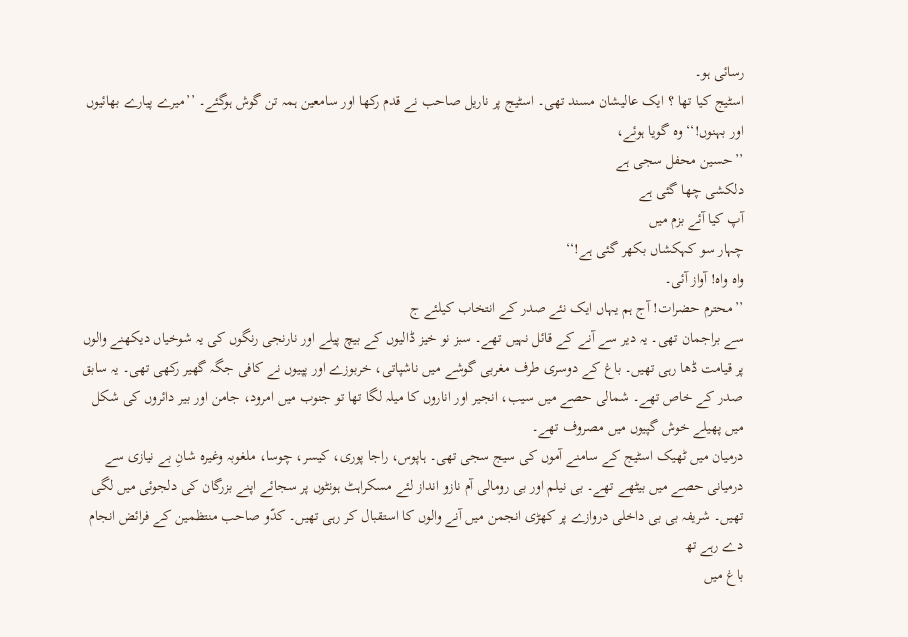رسائی ہو۔
اسٹیج کیا تھا ؟ ایک عالیشان مسند تھی۔ اسٹیج پر ناریل صاحب نے قدم رکھا اور سامعین ہمہ تن گوش ہوگئے۔ ’’میرے پیارے بھائیوں اور بہنوں!‘‘ وہ گویا ہوئے،
’’حسین محفل سجی ہے
دلکشی چھا گئی ہے
آپ کیا آئے بزم میں
چہار سو کہکشاں بکھر گئی ہے!‘‘
واہ واہ! آواز آئی۔
’’محترم حضرات! آج ہم یہاں ایک نئے صدر کے انتخاب کیلئے ج
سے براجمان تھی۔ یہ دیر سے آنے کے قائل نہیں تھے۔ سبز نو خیز ڈالیوں کے بیچ پیلے اور نارنجی رنگوں کی یہ شوخیاں دیکھنے والوں پر قیامت ڈھا رہی تھیں۔ باغ کے دوسری طرف مغربی گوشے میں ناشپاتی، خربوزے اور پپیوں نے کافی جگہ گھیر رکھی تھی۔ یہ سابق صدر کے خاص تھے۔ شمالی حصے میں سیب، انجیر اور اناروں کا میلہ لگا تھا تو جنوب میں امرود، جامن اور بیر دائروں کی شکل میں پھیلے خوش گپیوں میں مصروف تھے۔
درمیان میں ٹھیک اسٹیج کے سامنے آموں کی سیج سجی تھی۔ ہاپوس، راجا پوری، کیسر، چوسا، ملغوبہ وغیرہ شانِ بے نیازی سے درمیانی حصے میں بیٹھے تھے۔ بی نیلم اور بی رومالی آم نازو انداز لئے مسکراہٹ ہونٹوں پر سجائے اپنے بزرگان کی دلجوئی میں لگی تھیں۔ شریفہ بی بی داخلی دروازے پر کھڑی انجمن میں آنے والوں کا استقبال کر رہی تھیں۔ کدّو صاحب منتظمین کے فرائض انجام دے رہے تھ
باغ میں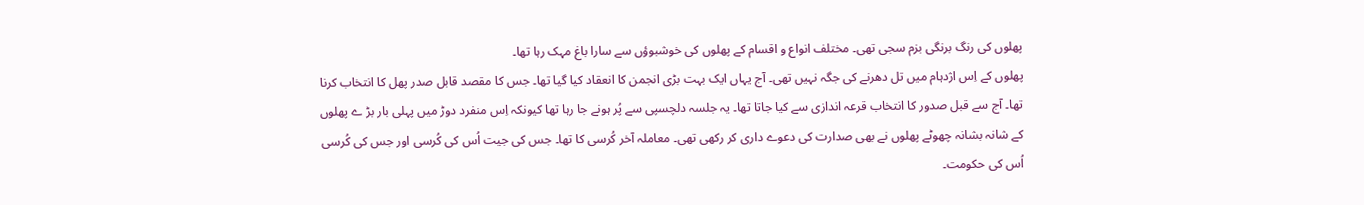پھلوں کی رنگ برنگی بزم سجی تھی۔ مختلف انواع و اقسام کے پھلوں کی خوشبوؤں سے سارا باغ مہک رہا تھا۔
پھلوں کے اِس اژدہام میں تل دھرنے کی جگہ نہیں تھی۔ آج یہاں ایک بہت بڑی انجمن کا انعقاد کیا گیا تھا۔ جس کا مقصد قابل صدر پھل کا انتخاب کرنا تھا۔ آج سے قبل صدور کا انتخاب قرعہ اندازی سے کیا جاتا تھا۔ یہ جلسہ دلچسپی سے پُر ہونے جا رہا تھا کیونکہ اِس منفرد دوڑ میں پہلی بار بڑ ے پھلوں کے شانہ بشانہ چھوٹے پھلوں نے بھی صدارت کی دعوے داری کر رکھی تھی۔ معاملہ آخر کُرسی کا تھا۔ جس کی جیت اُس کی کُرسی اور جس کی کُرسی اُس کی حکومت۔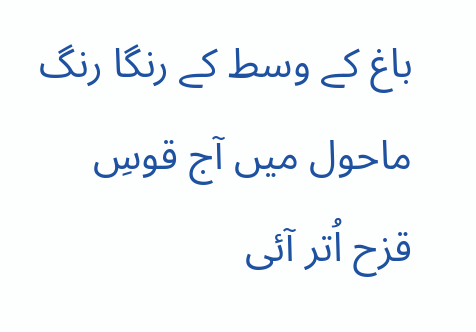باغ کے وسط کے رنگا رنگ ماحول میں آج قوسِ قزح اُتر آئی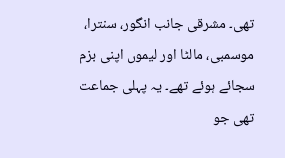تھی۔ مشرقی جانب انگور، سنترا، موسمبی، مالٹا اور لیموں اپنی بزم سجائے ہوئے تھے۔ یہ پہلی جماعت تھی جو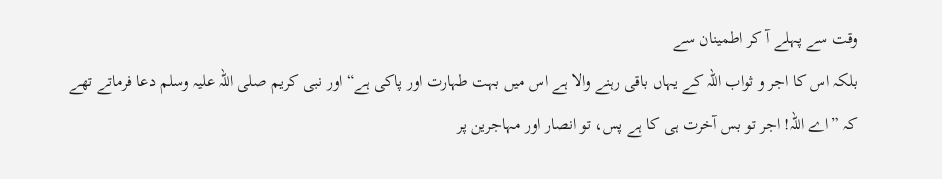وقت سے پہلے آ کر اطمینان سے
بلکہ اس کا اجر و ثواب اللہ کے یہاں باقی رہنے والا ہے اس میں بہت طہارت اور پاکی ہے“ اور نبی کریم صلی اللہ علیہ وسلم دعا فرماتے تھے کہ ”اے اللہ! اجر تو بس آخرت ہی کا ہے پس، تو انصار اور مہاجرین پر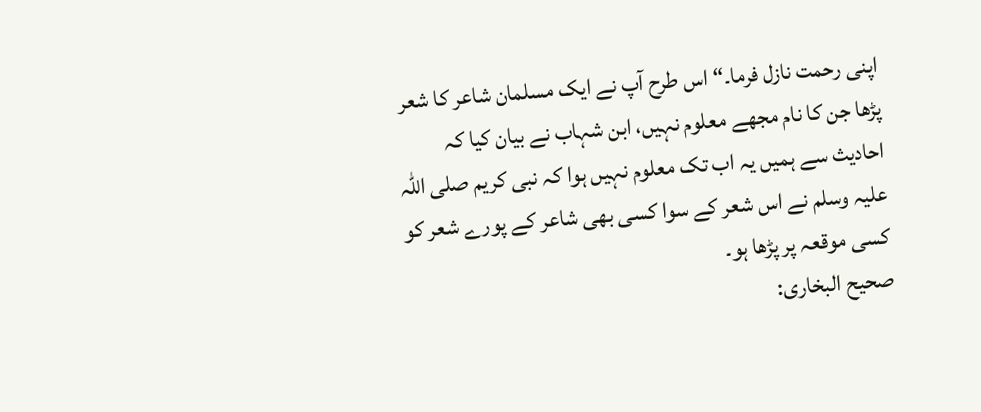اپنی رحمت نازل فرما۔“ اس طرح آپ نے ایک مسلمان شاعر کا شعر پڑھا جن کا نام مجھے معلوم نہیں، ابن شہاب نے بیان کیا کہ احادیث سے ہمیں یہ اب تک معلوم نہیں ہوا کہ نبی کریم صلی اللہ علیہ وسلم نے اس شعر کے سوا کسی بھی شاعر کے پورے شعر کو کسی موقعہ پر پڑھا ہو۔
صحیح البخاری: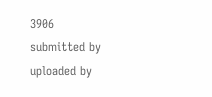3906
submitted by
uploaded by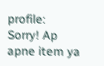profile:
Sorry! Ap apne item ya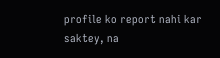profile ko report nahi kar saktey, na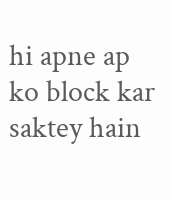hi apne ap ko block kar saktey hain